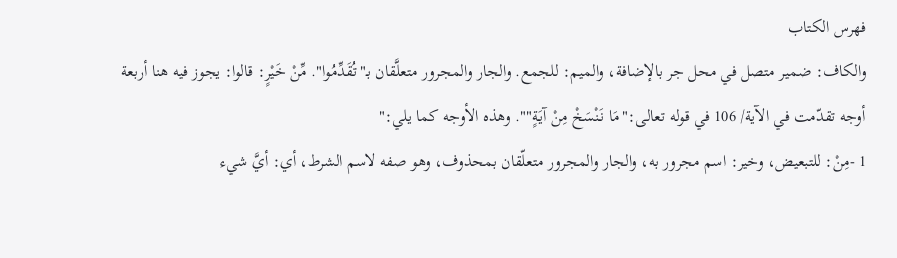فهرس الكتاب
والكاف: ضمير متصل في محل جر بالإضافة، والميم: للجمع. والجار والمجرور متعلَّقان بـ"تُقَدِّمُوا". مِّنْ خَيْرٍ: قالوا: يجوز فيه هنا أربعة أوجه تقدّمت في الآية/ 106 في قوله تعالى:"مَا نَنْسَخْ مِنْ آيَةٍ"". وهذه الأوجه كما يلي:"
1 -مِنْ: للتبعيض، وخير: اسم مجرور به، والجار والمجرور متعلّقان بمحذوف، وهو صفه لاسم الشرط، أي: أيَّ شيء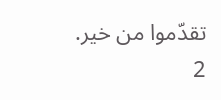تقدّموا من خير.
2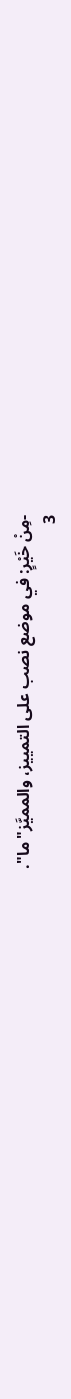-مِنْ خَيْرٍ: في موضع نصب على التمييز، والمميَّز"ما".
3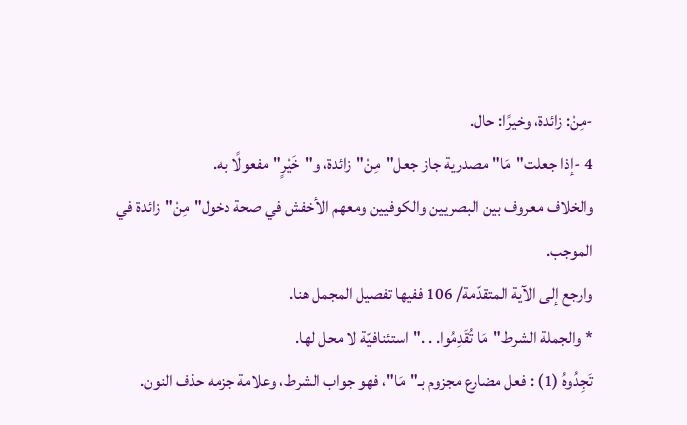-مِنْ: زائدة، وخيرًا: حال.
4 -إذا جعلت"مَا"مصدرية جاز جعل"مِنْ"زائدة، و"خَيْرٍ"مفعولًا به.
والخلاف معروف بين البصريين والكوفيين ومعهم الأخفش في صحة دخول"مِنْ"زائدة في الموجب.
وارجع إلى الآية المتقدّمة/ 106 ففيها تفصيل المجمل هنا.
* والجملة الشرط"مَا تُقَدِمُوا. . ."استئنافيّة لا محل لها.
تَجِدُوهُ (1) : فعل مضارع مجزوم بـ"مَا"، فهو جواب الشرط، وعلامة جزمه حذف النون.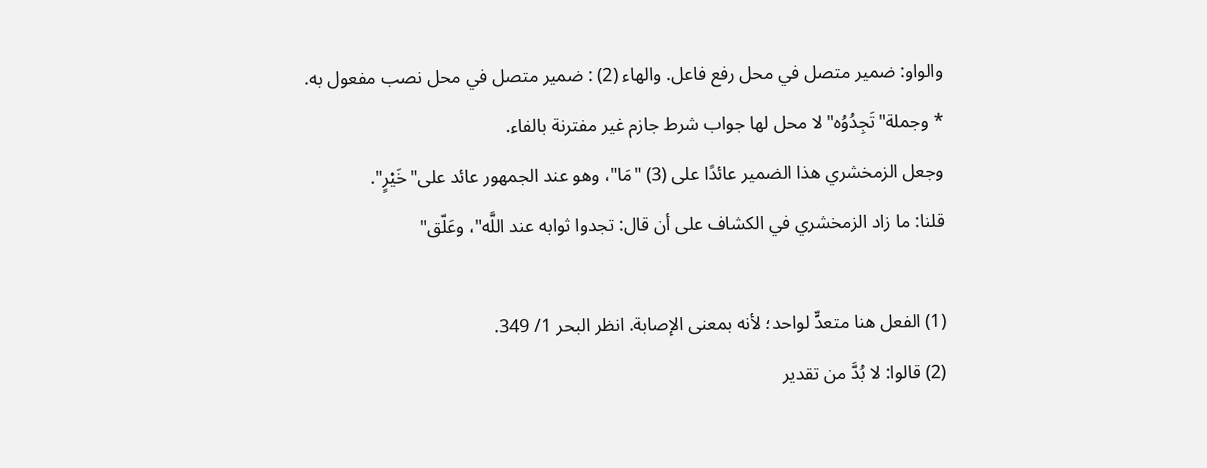والواو: ضمير متصل في محل رفع فاعل. والهاء (2) : ضمير متصل في محل نصب مفعول به.
* وجملة"تَجِدُوُه"لا محل لها جواب شرط جازم غير مفترنة بالفاء.
وجعل الزمخشري هذا الضمير عائدًا على (3) "مَا"، وهو عند الجمهور عائد على"خَيْرٍ".
قلنا: ما زاد الزمخشري في الكشاف على أن قال: تجدوا ثوابه عند اللَّه"، وعَلّق"

(1) الفعل هنا متعدٍّ لواحد؛ لأنه بمعنى الإصابة. انظر البحر 1/ 349.
(2) قالوا: لا بُدَّ من تقدير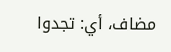مضاف، أي: تجدوا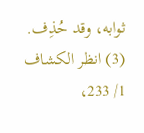ثوابه، وقد حُذِف.
(3) انظر الكشاف 1/ 233،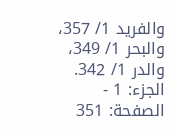والفريد 1/ 357، والبحر 1/ 349، والدر 1/ 342.
الجزء: 1 - الصفحة: 351